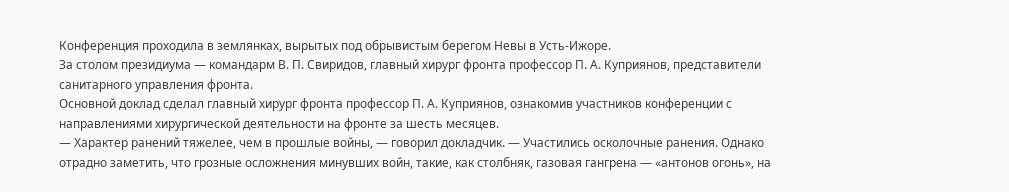Конференция проходила в землянках, вырытых под обрывистым берегом Невы в Усть-Ижоре.
За столом президиума — командарм В. П. Свиридов, главный хирург фронта профессор П. А. Куприянов, представители санитарного управления фронта.
Основной доклад сделал главный хирург фронта профессор П. А. Куприянов, ознакомив участников конференции с направлениями хирургической деятельности на фронте за шесть месяцев.
— Характер ранений тяжелее, чем в прошлые войны, — говорил докладчик. — Участились осколочные ранения. Однако отрадно заметить, что грозные осложнения минувших войн, такие, как столбняк, газовая гангрена — «антонов огонь», на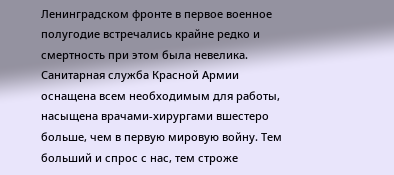Ленинградском фронте в первое военное полугодие встречались крайне редко и смертность при этом была невелика. Санитарная служба Красной Армии оснащена всем необходимым для работы, насыщена врачами-хирургами вшестеро больше, чем в первую мировую войну. Тем больший и спрос с нас, тем строже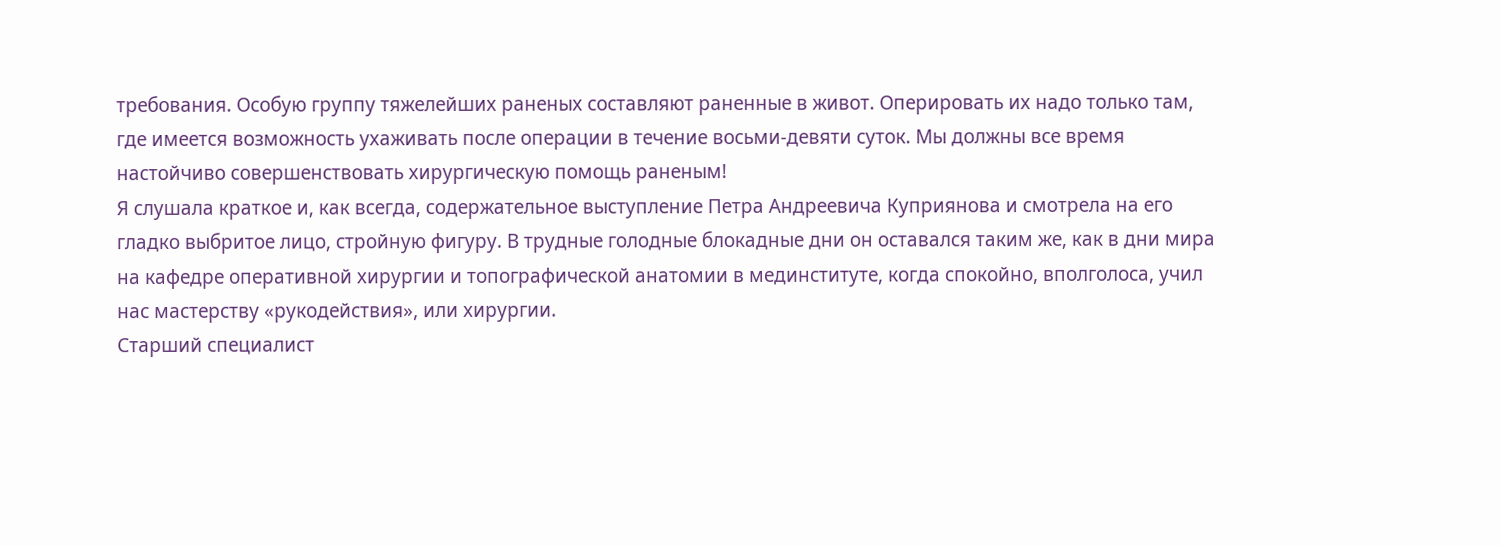требования. Особую группу тяжелейших раненых составляют раненные в живот. Оперировать их надо только там, где имеется возможность ухаживать после операции в течение восьми-девяти суток. Мы должны все время настойчиво совершенствовать хирургическую помощь раненым!
Я слушала краткое и, как всегда, содержательное выступление Петра Андреевича Куприянова и смотрела на его гладко выбритое лицо, стройную фигуру. В трудные голодные блокадные дни он оставался таким же, как в дни мира на кафедре оперативной хирургии и топографической анатомии в мединституте, когда спокойно, вполголоса, учил нас мастерству «рукодействия», или хирургии.
Старший специалист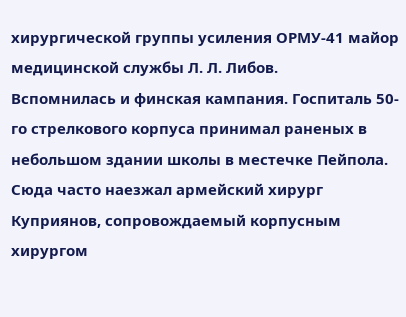хирургической группы усиления ОРМУ-41 майор медицинской службы Л. Л. Либов.
Вспомнилась и финская кампания. Госпиталь 50-го стрелкового корпуса принимал раненых в небольшом здании школы в местечке Пейпола. Сюда часто наезжал армейский хирург Куприянов, сопровождаемый корпусным хирургом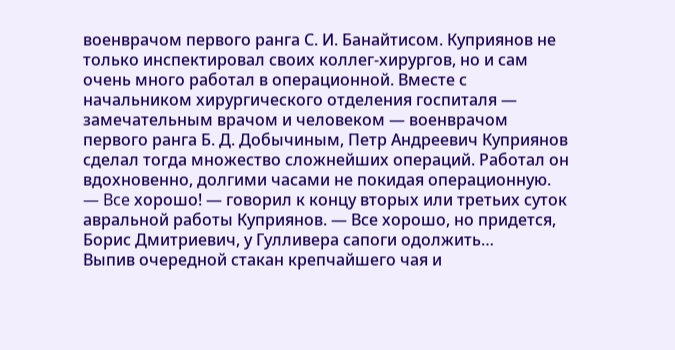военврачом первого ранга С. И. Банайтисом. Куприянов не только инспектировал своих коллег-хирургов, но и сам очень много работал в операционной. Вместе с начальником хирургического отделения госпиталя — замечательным врачом и человеком — военврачом первого ранга Б. Д. Добычиным, Петр Андреевич Куприянов сделал тогда множество сложнейших операций. Работал он вдохновенно, долгими часами не покидая операционную.
— Bce хорошо! — говорил к концу вторых или третьих суток авральной работы Куприянов. — Все хорошо, но придется, Борис Дмитриевич, у Гулливера сапоги одолжить…
Выпив очередной стакан крепчайшего чая и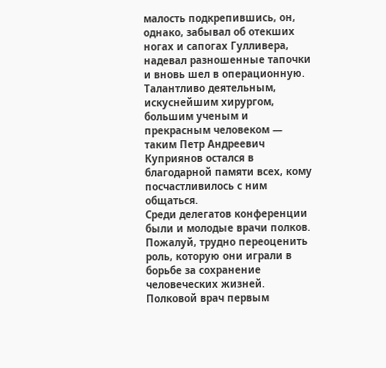малость подкрепившись, он, однако, забывал об отекших ногах и сапогах Гулливера, надевал разношенные тапочки и вновь шел в операционную.
Талантливо деятельным, искуснейшим хирургом, большим ученым и прекрасным человеком — таким Петр Андреевич Куприянов остался в благодарной памяти всех, кому посчастливилось с ним общаться.
Среди делегатов конференции были и молодые врачи полков. Пожалуй, трудно переоценить роль, которую они играли в борьбе за сохранение человеческих жизней. Полковой врач первым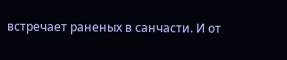встречает раненых в санчасти. И от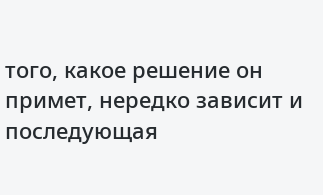того, какое решение он примет, нередко зависит и последующая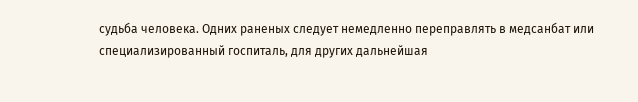судьба человека. Одних раненых следует немедленно переправлять в медсанбат или специализированный госпиталь, для других дальнейшая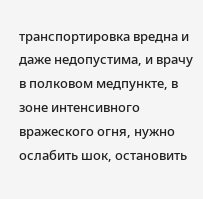транспортировка вредна и даже недопустима, и врачу в полковом медпункте, в зоне интенсивного вражеского огня, нужно ослабить шок, остановить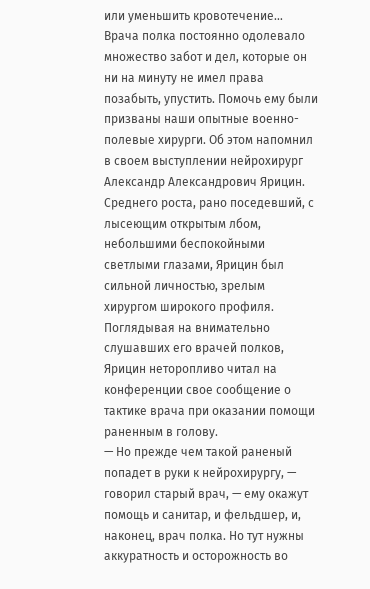или уменьшить кровотечение… Врача полка постоянно одолевало множество забот и дел, которые он ни на минуту не имел права позабыть, упустить. Помочь ему были призваны наши опытные военно-полевые хирурги. Об этом напомнил в своем выступлении нейрохирург Александр Александрович Ярицин.
Среднего роста, рано поседевший, с лысеющим открытым лбом, небольшими беспокойными светлыми глазами, Ярицин был сильной личностью, зрелым хирургом широкого профиля. Поглядывая на внимательно слушавших его врачей полков, Ярицин неторопливо читал на конференции свое сообщение о тактике врача при оказании помощи раненным в голову.
— Но прежде чем такой раненый попадет в руки к нейрохирургу, — говорил старый врач, — ему окажут помощь и санитар, и фельдшер, и, наконец, врач полка. Но тут нужны аккуратность и осторожность во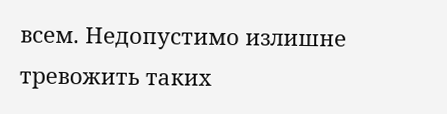всем. Недопустимо излишне тревожить таких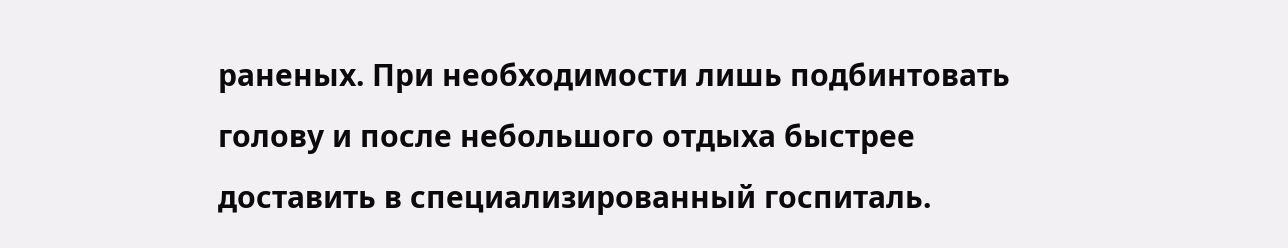раненых. При необходимости лишь подбинтовать голову и после небольшого отдыха быстрее доставить в специализированный госпиталь.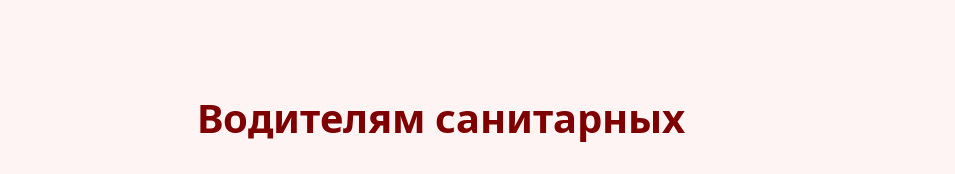Водителям санитарных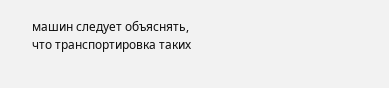машин следует объяснять, что транспортировка таких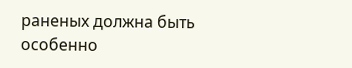раненых должна быть особенно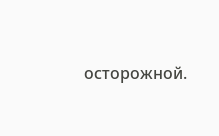осторожной.